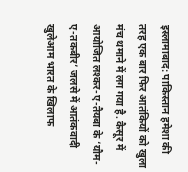इस्लामाबाद: पाकिस्तान हमेशा की तरह एक बार फिर आतंकियों को खुला मंच थमाने में लग गया है. कैसूर में आयोजित लश्कर-ए-तैयबा के ‘यौम-ए-तकबीर’ जलसे में आतंकवादी खुलेआम भारत के खिलाफ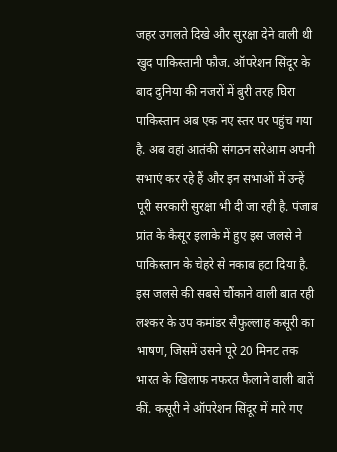जहर उगलते दिखे और सुरक्षा देने वाली थी खुद पाकिस्तानी फौज. ऑपरेशन सिंदूर के बाद दुनिया की नजरों में बुरी तरह घिरा पाकिस्तान अब एक नए स्तर पर पहुंच गया है. अब वहां आतंकी संगठन सरेआम अपनी सभाएं कर रहे हैं और इन सभाओं में उन्हें पूरी सरकारी सुरक्षा भी दी जा रही है. पंजाब प्रांत के कैसूर इलाके में हुए इस जलसे ने पाकिस्तान के चेहरे से नकाब हटा दिया है.
इस जलसे की सबसे चौंकाने वाली बात रही लश्कर के उप कमांडर सैफुल्लाह कसूरी का भाषण, जिसमें उसने पूरे 20 मिनट तक भारत के खिलाफ नफरत फैलाने वाली बातें कीं. कसूरी ने ऑपरेशन सिंदूर में मारे गए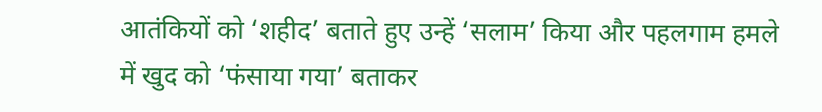आतंकियों को ‘शहीद’ बताते हुए उन्हें ‘सलाम’ किया और पहलगाम हमले में खुद को ‘फंसाया गया’ बताकर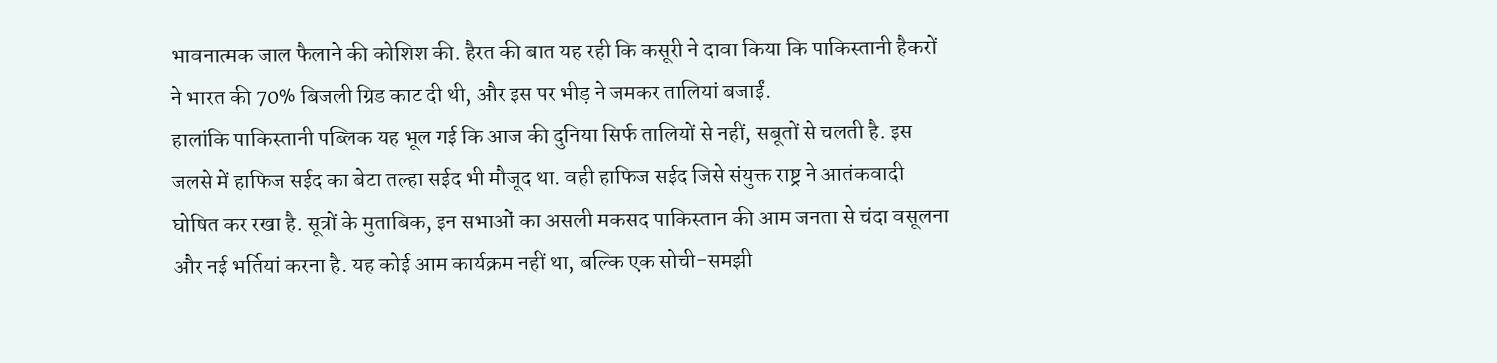भावनात्मक जाल फैलाने की कोशिश की. हैरत की बात यह रही कि कसूरी ने दावा किया कि पाकिस्तानी हैकरों ने भारत की 70% बिजली ग्रिड काट दी थी, और इस पर भीड़ ने जमकर तालियां बजाईं.
हालांकि पाकिस्तानी पब्लिक यह भूल गई कि आज की दुनिया सिर्फ तालियों से नहीं, सबूतों से चलती है. इस जलसे में हाफिज सईद का बेटा तल्हा सईद भी मौजूद था. वही हाफिज सईद जिसे संयुक्त राष्ट्र ने आतंकवादी घोषित कर रखा है. सूत्रों के मुताबिक, इन सभाओं का असली मकसद पाकिस्तान की आम जनता से चंदा वसूलना और नई भर्तियां करना है. यह कोई आम कार्यक्रम नहीं था, बल्कि एक सोची-समझी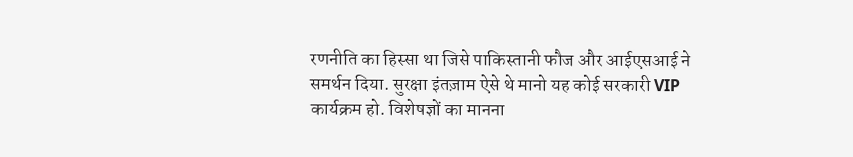रणनीति का हिस्सा था जिसे पाकिस्तानी फौज और आईएसआई ने समर्थन दिया. सुरक्षा इंतज़ाम ऐसे थे मानो यह कोई सरकारी VIP कार्यक्रम हो. विशेषज्ञों का मानना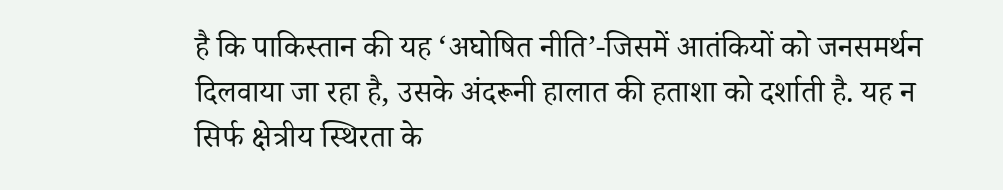है कि पाकिस्तान की यह ‘अघोषित नीति’-जिसमें आतंकियों को जनसमर्थन दिलवाया जा रहा है, उसके अंदरूनी हालात की हताशा को दर्शाती है. यह न सिर्फ क्षेत्रीय स्थिरता के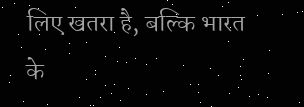लिए खतरा है, बल्कि भारत के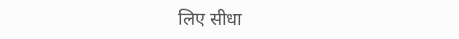लिए सीधा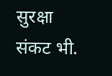सुरक्षा संकट भी.